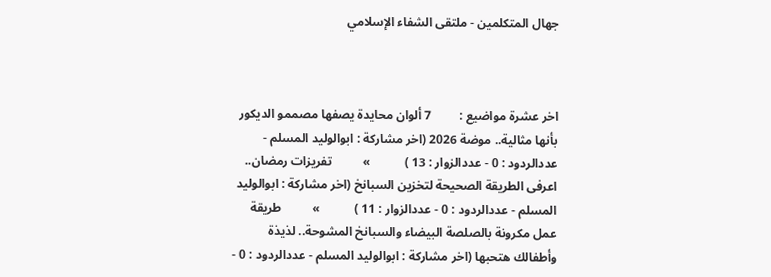جهال المتكلمين - ملتقى الشفاء الإسلامي



اخر عشرة مواضيع :         7 ألوان محايدة يصفها مصممو الديكور بأنها مثالية.. موضة 2026 (اخر مشاركة : ابوالوليد المسلم - عددالردود : 0 - عددالزوار : 13 )           »          تفريزات رمضان.. اعرفى الطريقة الصحيحة لتخزين السبانخ (اخر مشاركة : ابوالوليد المسلم - عددالردود : 0 - عددالزوار : 11 )           »          طريقة عمل مكرونة بالصلصة البيضاء والسبانخ المشوحة.. لذيذة وأطفالك هتحبها (اخر مشاركة : ابوالوليد المسلم - عددالردود : 0 -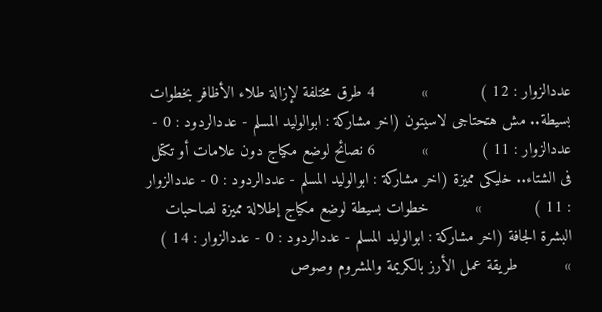عددالزوار : 12 )           »          4 طرق مختلفة لإزالة طلاء الأظافر بخطوات بسيطة.. مش هتحتاجى لاسيتون (اخر مشاركة : ابوالوليد المسلم - عددالردود : 0 - عددالزوار : 11 )           »          6 نصائح لوضع مكياج دون علامات أو تكتل فى الشتاء.. خليكى مميزة (اخر مشاركة : ابوالوليد المسلم - عددالردود : 0 - عددالزوار : 11 )           »          خطوات بسيطة لوضع مكياج إطلالة مميزة لصاحبات البشرة الجافة (اخر مشاركة : ابوالوليد المسلم - عددالردود : 0 - عددالزوار : 14 )           »          طريقة عمل الأرز بالكريمة والمشروم وصوص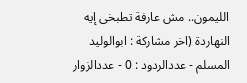الليمون.. مش عارفة تطبخى إيه النهاردة (اخر مشاركة : ابوالوليد المسلم - عددالردود : 0 - عددالزوار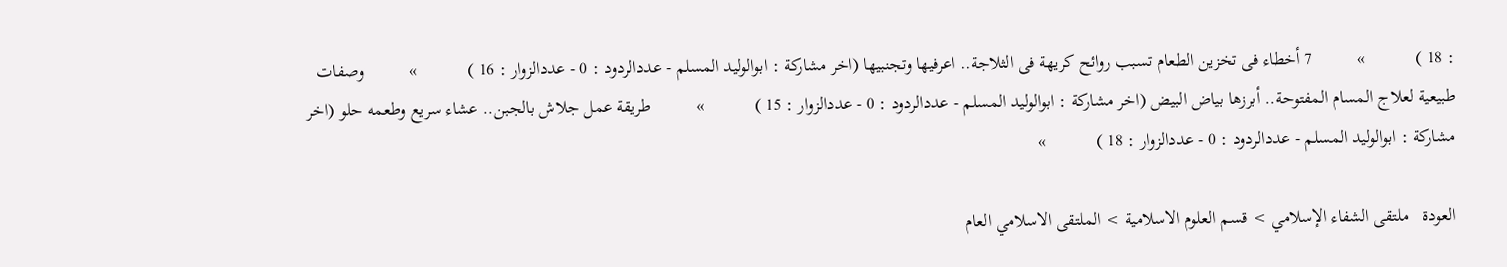: 18 )           »          7 أخطاء فى تخزين الطعام تسبب روائح كريهة فى الثلاجة.. اعرفيها وتجنبيها (اخر مشاركة : ابوالوليد المسلم - عددالردود : 0 - عددالزوار : 16 )           »          وصفات طبيعية لعلاج المسام المفتوحة.. أبرزها بياض البيض (اخر مشاركة : ابوالوليد المسلم - عددالردود : 0 - عددالزوار : 15 )           »          طريقة عمل جلاش بالجبن.. عشاء سريع وطعمه حلو (اخر مشاركة : ابوالوليد المسلم - عددالردود : 0 - عددالزوار : 18 )           »

العودة   ملتقى الشفاء الإسلامي > قسم العلوم الاسلامية > الملتقى الاسلامي العام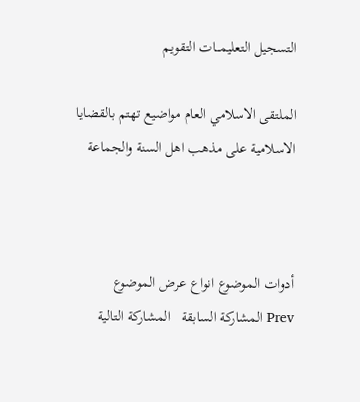التسجيل التعليمـــات التقويم

الملتقى الاسلامي العام مواضيع تهتم بالقضايا الاسلامية على مذهب اهل السنة والجماعة



أدوات الموضوع انواع عرض الموضوع
Prev المشاركة السابقة   المشاركة التالية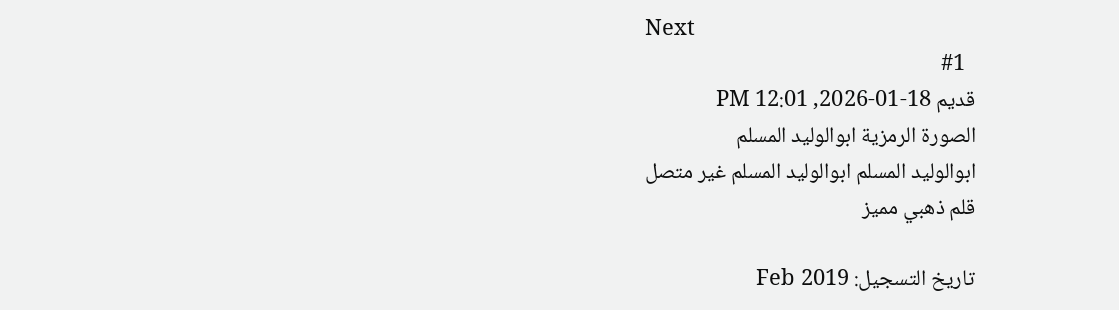Next
  #1
قديم 18-01-2026, 12:01 PM
الصورة الرمزية ابوالوليد المسلم
ابوالوليد المسلم ابوالوليد المسلم غير متصل
قلم ذهبي مميز

تاريخ التسجيل: Feb 2019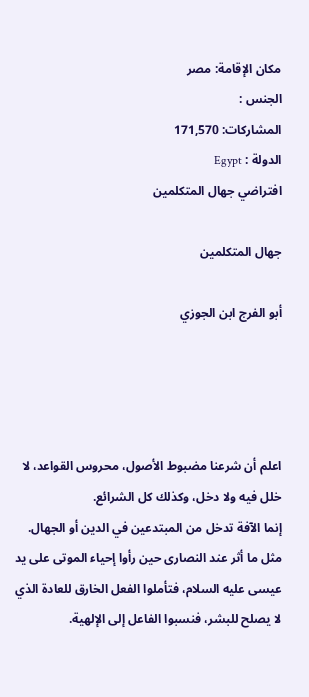مكان الإقامة: مصر
الجنس :
المشاركات: 171,570
الدولة : Egypt
افتراضي جهال المتكلمين

جهال المتكلمين

أبو الفرج ابن الجوزي




اعلم أن شرعنا مضبوط الأصول، محروس القواعد، لا خلل فيه ولا دخل، وكذلك كل الشرائع.
إنما الآفة تدخل من المبتدعين في الدين أو الجهال.
مثل ما أثر عند النصارى حين رأوا إحياء الموتى على يد عيسى عليه السلام، فتأملوا الفعل الخارق للعادة الذي لا يصلح للبشر، فنسبوا الفاعل إلى الإلهية.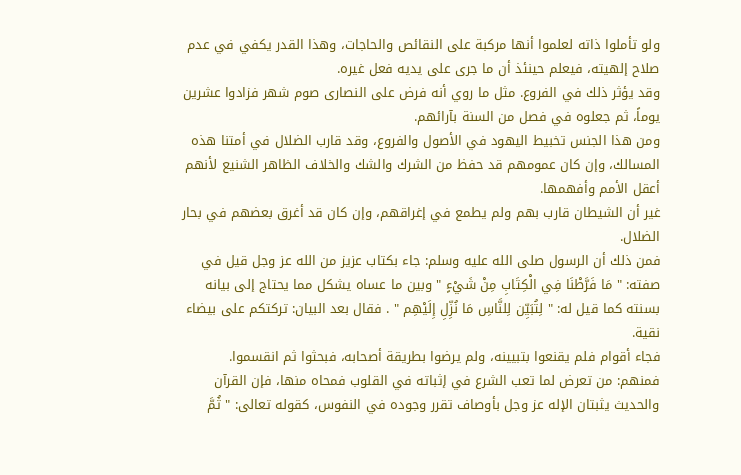ولو تأملوا ذاته لعلموا أنها مركبة على النقائص والحاجات، وهذا القدر يكفي في عدم صلاح إلهيته، فيعلم حينئذ أن ما جرى على يديه فعل غيره.
وقد يؤثر ذلك في الفروع. مثل ما روي أنه فرض على النصارى صوم شهر فزادوا عشرين يوماً، ثم جعلوه في فصل من السنة بآرائهم.
ومن هذا الجنس تخبيط اليهود في الأصول والفروع، وقد قارب الضلال في أمتنا هذه المسالك، وإن كان عمومهم قد حفظ من الشرك والشك والخلاف الظاهر الشنيع لأنهم أعقل الأمم وأفهمها.
غير أن الشيطان قارب بهم ولم يطمع في إغراقهم، وإن كان قد أغرق بعضهم في بحار الضلال.
فمن ذلك أن الرسول صلى الله عليه وسلم: جاء بكتاب عزيز من الله عز وجل قيل في صفته: " مَا فَرَّطْنَا فِي الْكِتَابِ مِنْ شَيْءٍ " وبين ما عساه يشكل مما يحتاج إلى بيانه بسنته كما قيل له: " لِتُبَيِّن لِلنَّاسِ مَا نُزِّلِ إِلَيْهِم " . فقال بعد البيان: تركتكم على بيضاء نقية.
فجاء أقوام فلم يقنعوا بتبيينه، ولم يرضوا بطريقة أصحابه، فبحثوا ثم انقسموا.
فمنهم: من تعرض لما تعب الشرع في إثباته في القلوب فمحاه منها، فإن القرآن والحديث يثبتان الإله عز وجل بأوصاف تقرر وجوده في النفوس، كقوله تعالى: " ثُمَّ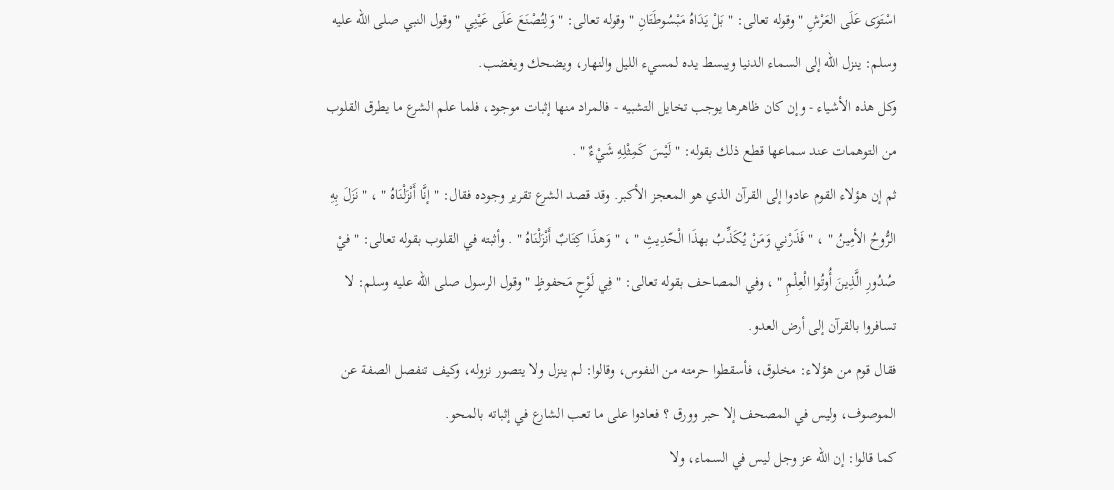اسْتَوَى عَلَى العَرْشِ " وقوله تعالى: " بَلْ يَدَاهُ مَبْسُوطَتَانِ " وقوله تعالى: " وَلِتُصْنَعَ عَلَى عَيْنِي " وقول النبي صلى الله عليه وسلم: ينزل الله إلى السماء الدنيا ويبسط يده لمسيء الليل والنهار، ويضحك ويغضب.
وكل هذه الأشياء - وإن كان ظاهرها يوجب تخايل التشبيه - فالمراد منها إثبات موجود، فلما علم الشرع ما يطرق القلوب من التوهمات عند سماعها قطع ذلك بقوله: " لَيْسَ كَمِثْلِهِ شَيْءٌ " .
ثم إن هؤلاء القوم عادوا إلى القرآن الذي هو المعجز الأكبر. وقد قصد الشرع تقرير وجوده فقال: " إنَّا أَنْزَلْنَاهُ " ، " نَزَلَ بِهِ الرُّوحُ الأمِينُ " ، " فَذَرْني وَمَنْ يُكَذِّبُ بهذَا الْحّدِيثِ " ، " وَهذَا كِتَابٌ أَنْزَلْنَاهُ " . وأثبته في القلوب بقوله تعالى: " فيْ صُدُورِ الَّذِينَ أُوتُوا الْعِلْمِ " ، وفي المصاحف بقوله تعالى: " فِي لَوْحٍ مَحفوظٍ " وقول الرسول صلى الله عليه وسلم: لا تسافروا بالقرآن إلى أرض العدو.
فقال قوم من هؤلاء: مخلوق، فأسقطوا حرمته من النفوس، وقالوا: لم ينزل ولا يتصور نزوله، وكيف تنفصل الصفة عن الموصوف، وليس في المصحف إلا حبر وورق ؟ فعادوا على ما تعب الشارع في إثباته بالمحو.
كما قالوا: إن الله عز وجل ليس في السماء، ولا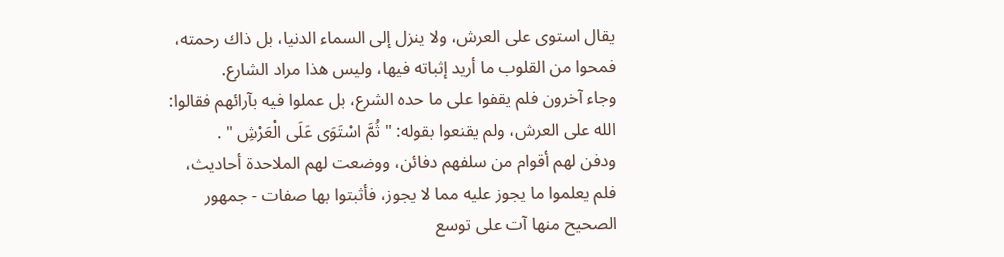يقال استوى على العرش، ولا ينزل إلى السماء الدنيا، بل ذاك رحمته، فمحوا من القلوب ما أريد إثباته فيها، وليس هذا مراد الشارع.
وجاء آخرون فلم يقفوا على ما حده الشرع، بل عملوا فيه بآرائهم فقالوا: الله على العرش، ولم يقنعوا بقوله: " ثُمَّ اسْتَوَى عَلَى الْعَرْشِ " .
ودفن لهم أقوام من سلفهم دفائن، ووضعت لهم الملاحدة أحاديث، فلم يعلموا ما يجوز عليه مما لا يجوز، فأثبتوا بها صفات - جمهور الصحيح منها آت على توسع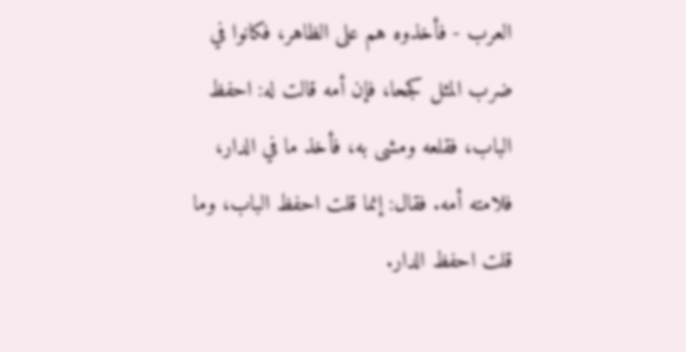العرب - فأخذوه هم على الظاهر، فكانوا في ضرب المثل كجحا، فإن أمه قالت له: احفظ الباب، فقلعه ومشى به، فأخذ ما في الدار، فلامته أمه. فقال: إنما قلت احفظ الباب، وما قلت احفظ الدار.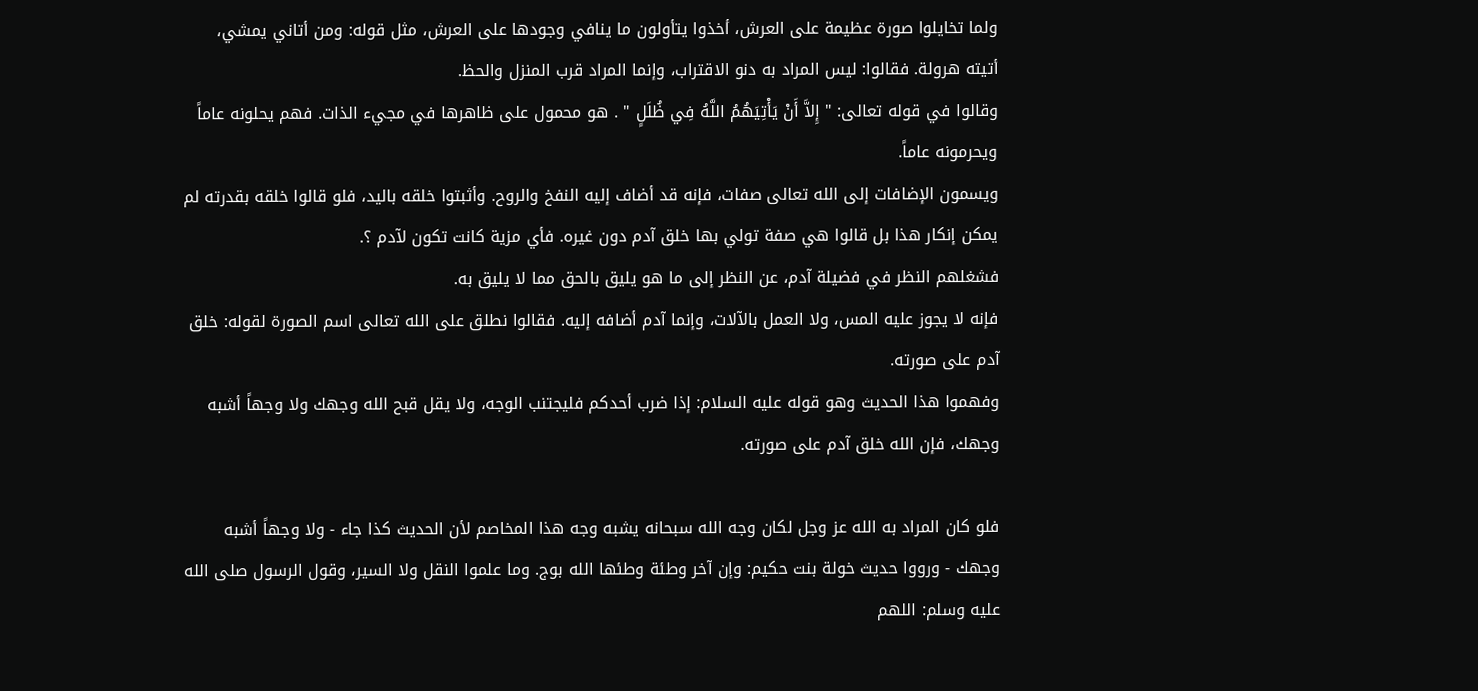ولما تخايلوا صورة عظيمة على العرش، أخذوا يتأولون ما ينافي وجودها على العرش، مثل قوله: ومن أتاني يمشي، أتيته هرولة. فقالوا: ليس المراد به دنو الاقتراب، وإنما المراد قرب المنزل والحظ.
وقالوا في قوله تعالى: " إِلاَّ أَنْ يَأْتِيَهُمُ اللَّهُ فِي ظُلَلٍ " . هو محمول على ظاهرها في مجيء الذات. فهم يحلونه عاماً ويحرمونه عاماً.
ويسمون الإضافات إلى الله تعالى صفات، فإنه قد أضاف إليه النفخ والروح. وأثبتوا خلقه باليد، فلو قالوا خلقه بقدرته لم يمكن إنكار هذا بل قالوا هي صفة تولي بها خلق آدم دون غيره. فأي مزية كانت تكون لآدم ؟.
فشغلهم النظر في فضيلة آدم، عن النظر إلى ما هو يليق بالحق مما لا يليق به.
فإنه لا يجوز عليه المس، ولا العمل بالآلات، وإنما آدم أضافه إليه. فقالوا نطلق على الله تعالى اسم الصورة لقوله: خلق آدم على صورته.
وفهموا هذا الحديث وهو قوله عليه السلام: إذا ضرب أحدكم فليجتنب الوجه، ولا يقل قبح الله وجهك ولا وجهاً أشبه وجهك، فإن الله خلق آدم على صورته.

فلو كان المراد به الله عز وجل لكان وجه الله سبحانه يشبه وجه هذا المخاصم لأن الحديث كذا جاء - ولا وجهاً أشبه وجهك - ورووا حديث خولة بنت حكيم: وإن آخر وطئة وطئها الله بوج. وما علموا النقل ولا السير، وقول الرسول صلى الله عليه وسلم: اللهم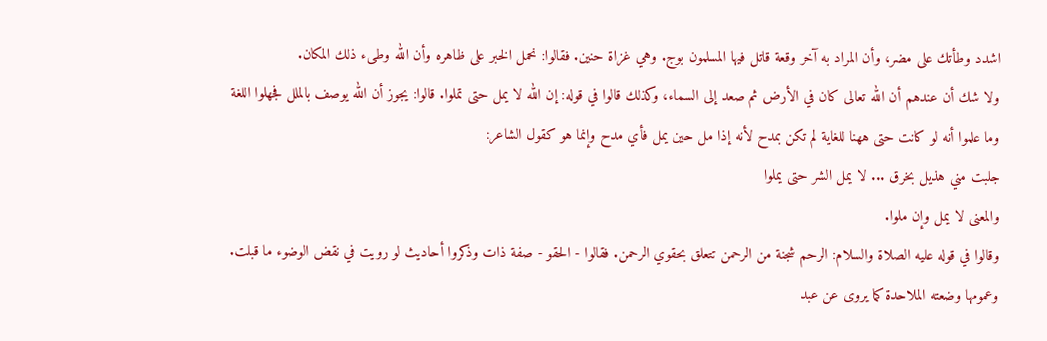اشدد وطأتك على مضر، وأن المراد به آخر وقعة قاتل فيها المسلمون بوج. وهي غزاة حنين. فقالوا: نحمل الخبر على ظاهره وأن الله وطىء ذلك المكان.
ولا شك أن عندهم أن الله تعالى كان في الأرض ثم صعد إلى السماء، وكذلك قالوا في قوله: إن الله لا يمل حتى تملوا. قالوا: يجوز أن الله يوصف بالملل فجهلوا اللغة وما علموا أنه لو كانت حتى ههنا للغاية لم تكن بمدح لأنه إذا مل حين يمل فأي مدح وإنما هو كقول الشاعر:
جلبت مني هذيل بخرق ... لا يمل الشر حتى يملوا
والمعنى لا يمل وإن ملوا.
وقالوا في قوله عليه الصلاة والسلام: الرحم شجنة من الرحمن تتعلق بحقوي الرحمن. فقالوا - الحقو - صفة ذات وذكروا أحاديث لو رويت في نقض الوضوء ما قبلت.
وعمومها وضعته الملاحدة كما يروى عن عبد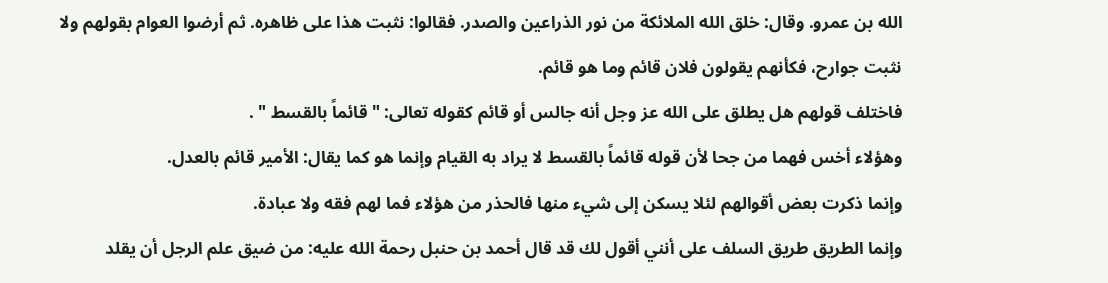الله بن عمرو. وقال: خلق الله الملائكة من نور الذراعين والصدر. فقالوا: نثبت هذا على ظاهره. ثم أرضوا العوام بقولهم ولا نثبت جوارح، فكأنهم يقولون فلان قائم وما هو قائم.
فاختلف قولهم هل يطلق على الله عز وجل أنه جالس أو قائم كقوله تعالى: " قائماً بالقسط " .
وهؤلاء أخس فهما من جحا لأن قوله قائماً بالقسط لا يراد به القيام وإنما هو كما يقال: الأمير قائم بالعدل.
وإنما ذكرت بعض أقوالهم لئلا يسكن إلى شيء منها فالحذر من هؤلاء فما لهم فقه ولا عبادة.
وإنما الطريق طريق السلف على أنني أقول لك قد قال أحمد بن حنبل رحمة الله عليه: من ضيق علم الرجل أن يقلد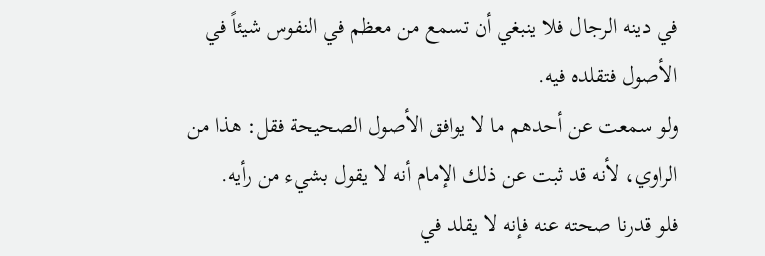في دينه الرجال فلا ينبغي أن تسمع من معظم في النفوس شيئاً في الأصول فتقلده فيه.
ولو سمعت عن أحدهم ما لا يوافق الأصول الصحيحة فقل: هذا من الراوي، لأنه قد ثبت عن ذلك الإمام أنه لا يقول بشيء من رأيه.
فلو قدرنا صحته عنه فإنه لا يقلد في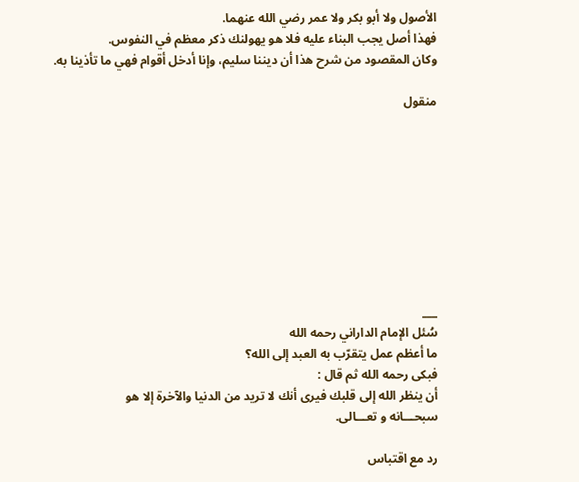الأصول ولا أبو بكر ولا عمر رضي الله عنهما.
فهذا أصل يجب البناء عليه فلا هو يهولنك ذكر معظم في النفوس.
وكان المقصود من شرح هذا أن ديننا سليم، وإنا أدخل أقوام فهي ما تأذينا به.

منقول









___
سُئل الإمام الداراني رحمه الله
ما أعظم عمل يتقرّب به العبد إلى الله؟
فبكى رحمه الله ثم قال :
أن ينظر الله إلى قلبك فيرى أنك لا تريد من الدنيا والآخرة إلا هو
سبحـــانه و تعـــالى.

رد مع اقتباس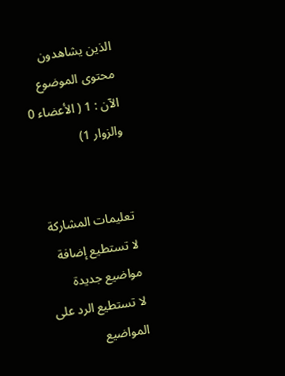الذين يشاهدون محتوى الموضوع الآن : 1 ( الأعضاء 0 والزوار 1)


تعليمات المشاركة
لا تستطيع إضافة مواضيع جديدة
لا تستطيع الرد على المواضيع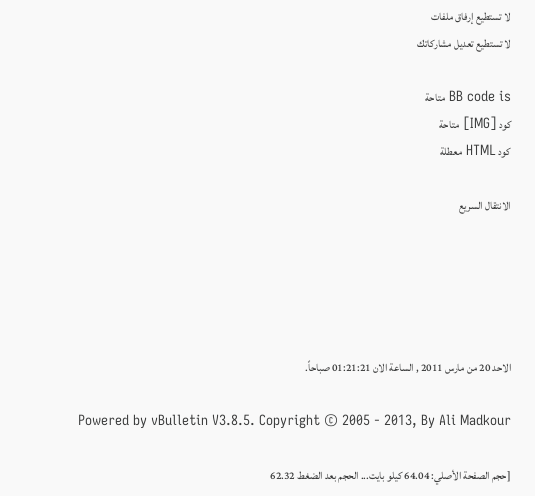لا تستطيع إرفاق ملفات
لا تستطيع تعديل مشاركاتك

BB code is متاحة
كود [IMG] متاحة
كود HTML معطلة

الانتقال السريع





الاحد 20 من مارس 2011 , الساعة الان 01:21:21 صباحاً.

Powered by vBulletin V3.8.5. Copyright © 2005 - 2013, By Ali Madkour

[حجم الصفحة الأصلي: 64.04 كيلو بايت... الحجم بعد الضغط 62.32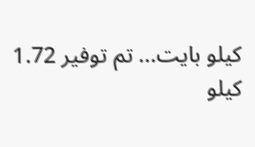كيلو بايت... تم توفير 1.72 كيلو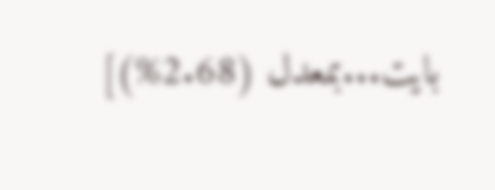بايت...بمعدل (2.68%)]